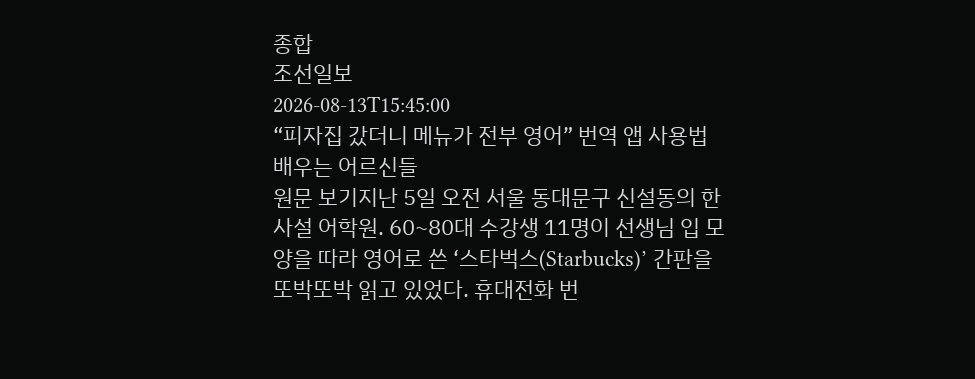종합
조선일보
2026-08-13T15:45:00
“피자집 갔더니 메뉴가 전부 영어” 번역 앱 사용법 배우는 어르신들
원문 보기지난 5일 오전 서울 동대문구 신설동의 한 사설 어학원. 60~80대 수강생 11명이 선생님 입 모양을 따라 영어로 쓴 ‘스타벅스(Starbucks)’ 간판을 또박또박 읽고 있었다. 휴대전화 번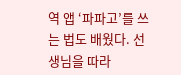역 앱 ‘파파고’를 쓰는 법도 배웠다. 선생님을 따라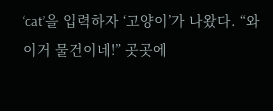‘cat’을 입력하자 ‘고양이’가 나왔다. “와 이거 물건이네!” 곳곳에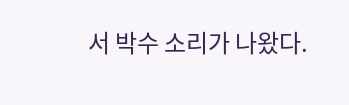서 박수 소리가 나왔다.